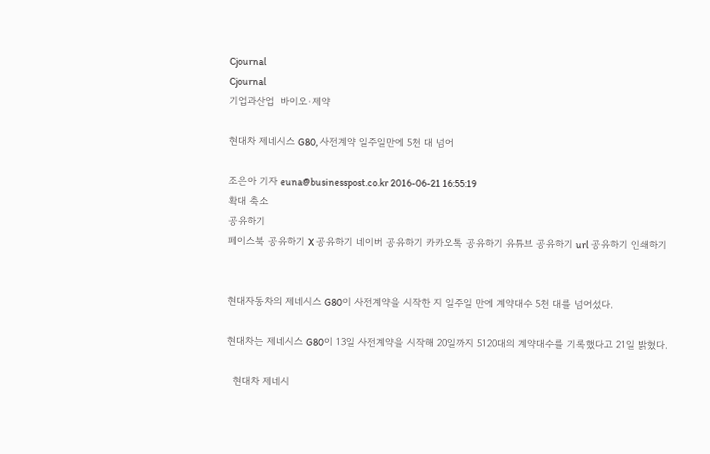Cjournal
Cjournal
기업과산업  바이오·제약

현대차 제네시스 G80, 사전계약 일주일만에 5천 대 넘어

조은아 기자 euna@businesspost.co.kr 2016-06-21 16:55:19
확대 축소
공유하기
페이스북 공유하기 X 공유하기 네이버 공유하기 카카오톡 공유하기 유튜브 공유하기 url 공유하기 인쇄하기


현대자동차의 제네시스 G80이 사전계약을 시작한 지 일주일 만에 계약대수 5천 대를 넘어섰다.

현대차는 제네시스 G80이 13일 사전계약을 시작해 20일까지 5120대의 계약대수를 기록했다고 21일 밝혔다.

  현대차 제네시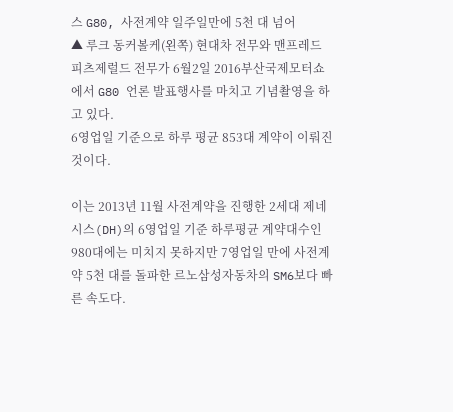스 G80, 사전계약 일주일만에 5천 대 넘어
▲ 루크 동커볼케(왼쪽) 현대차 전무와 맨프레드 피츠제럴드 전무가 6월2일 2016부산국제모터쇼에서 G80 언론 발표행사를 마치고 기념촬영을 하고 있다.
6영업일 기준으로 하루 평균 853대 계약이 이뤄진 것이다.

이는 2013년 11월 사전계약을 진행한 2세대 제네시스(DH)의 6영업일 기준 하루평균 계약대수인 980대에는 미치지 못하지만 7영업일 만에 사전계약 5천 대를 돌파한 르노삼성자동차의 SM6보다 빠른 속도다.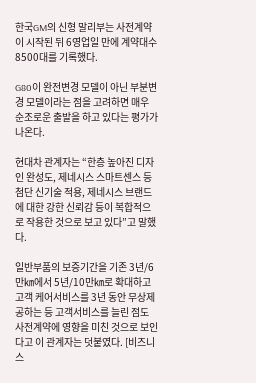한국GM의 신형 말리부는 사전계약이 시작된 뒤 6영업일 만에 계약대수 8500대를 기록했다.

G80이 완전변경 모델이 아닌 부분변경 모델이라는 점을 고려하면 매우 순조로운 출발을 하고 있다는 평가가 나온다.

현대차 관계자는 “한층 높아진 디자인 완성도, 제네시스 스마트센스 등 첨단 신기술 적용, 제네시스 브랜드에 대한 강한 신뢰감 등이 복합적으로 작용한 것으로 보고 있다”고 말했다.

일반부품의 보증기간을 기존 3년/6만㎞에서 5년/10만㎞로 확대하고 고객 케어서비스를 3년 동안 무상제공하는 등 고객서비스를 늘린 점도 사전계약에 영향을 미친 것으로 보인다고 이 관계자는 덧붙였다. [비즈니스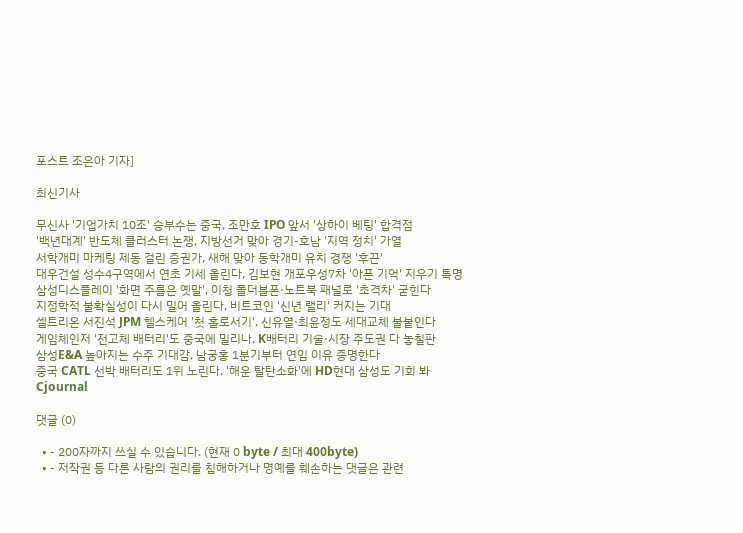포스트 조은아 기자]

최신기사

무신사 '기업가치 10조' 승부수는 중국, 조만호 IPO 앞서 '상하이 베팅' 합격점
'백년대계' 반도체 클러스터 논쟁, 지방선거 맞아 경기-호남 '지역 정치' 가열
서학개미 마케팅 제동 걸린 증권가, 새해 맞아 동학개미 유치 경쟁 '후끈'
대우건설 성수4구역에서 연초 기세 올린다, 김보현 개포우성7차 '아픈 기억' 지우기 특명
삼성디스플레이 '화면 주름은 옛말', 이청 폴더블폰·노트북 패널로 '초격차' 굳힌다
지정학적 불확실성이 다시 밀어 올린다, 비트코인 '신년 랠리' 커지는 기대
셀트리온 서진석 JPM 헬스케어 '첫 홀로서기', 신유열·최윤정도 세대교체 불붙인다
게임체인저 '전고체 배터리'도 중국에 밀리나, K배터리 기술·시장 주도권 다 놓칠판
삼성E&A 높아지는 수주 기대감, 남궁홍 1분기부터 연임 이유 증명한다
중국 CATL 선박 배터리도 1위 노린다, '해운 탈탄소화'에 HD현대 삼성도 기회 봐
Cjournal

댓글 (0)

  • - 200자까지 쓰실 수 있습니다. (현재 0 byte / 최대 400byte)
  • - 저작권 등 다른 사람의 권리를 침해하거나 명예를 훼손하는 댓글은 관련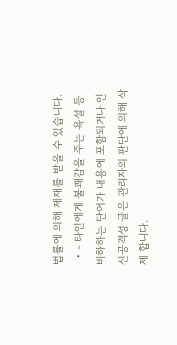법률에 의해 제재를 받을 수 있습니다.
  • - 타인에게 불쾌감을 주는 욕설 등 비하하는 단어가 내용에 포함되거나 인신공격성 글은 관리자의 판단에 의해 삭제 합니다.